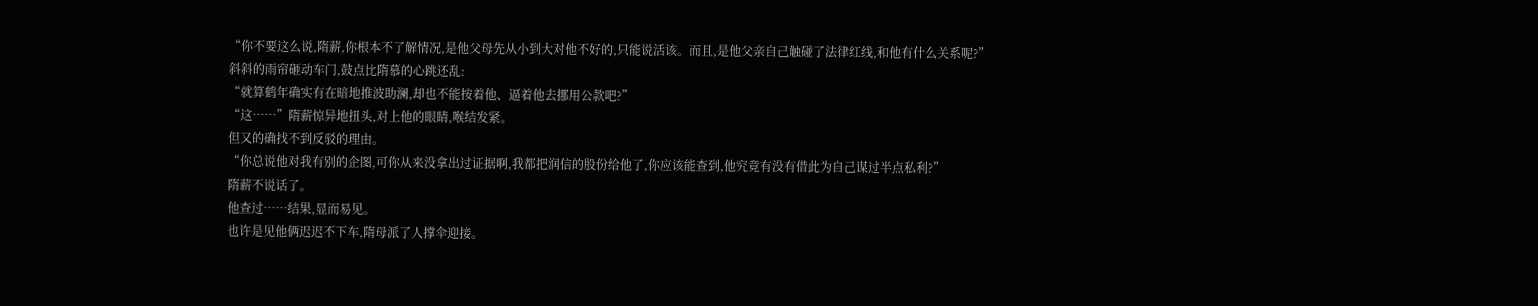“你不要这么说,隋薪,你根本不了解情况,是他父母先从小到大对他不好的,只能说活该。而且,是他父亲自己触碰了法律红线,和他有什么关系呢?”
斜斜的雨帘砸动车门,鼓点比隋慕的心跳还乱:
“就算鹤年确实有在暗地推波助澜,却也不能按着他、逼着他去挪用公款吧?”
“这……”隋薪惊异地扭头,对上他的眼睛,喉结发紧。
但又的确找不到反驳的理由。
“你总说他对我有别的企图,可你从来没拿出过证据啊,我都把润信的股份给他了,你应该能查到,他究竟有没有借此为自己谋过半点私利?”
隋薪不说话了。
他查过……结果,显而易见。
也许是见他俩迟迟不下车,隋母派了人撑伞迎接。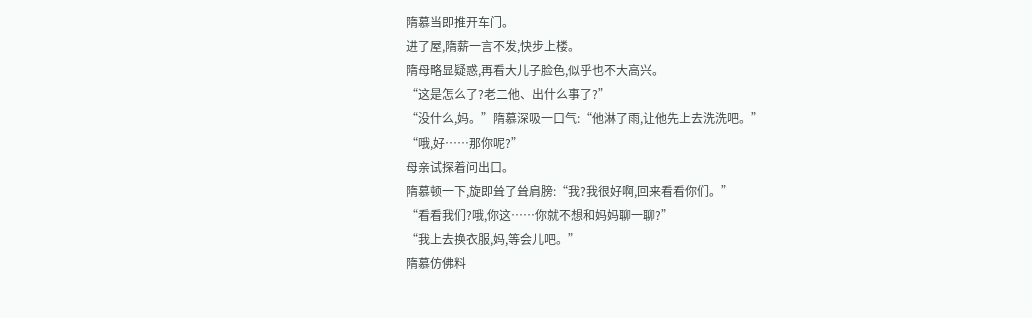隋慕当即推开车门。
进了屋,隋薪一言不发,快步上楼。
隋母略显疑惑,再看大儿子脸色,似乎也不大高兴。
“这是怎么了?老二他、出什么事了?”
“没什么,妈。”隋慕深吸一口气:“他淋了雨,让他先上去洗洗吧。”
“哦,好……那你呢?”
母亲试探着问出口。
隋慕顿一下,旋即耸了耸肩膀:“我?我很好啊,回来看看你们。”
“看看我们?哦,你这……你就不想和妈妈聊一聊?”
“我上去换衣服,妈,等会儿吧。”
隋慕仿佛料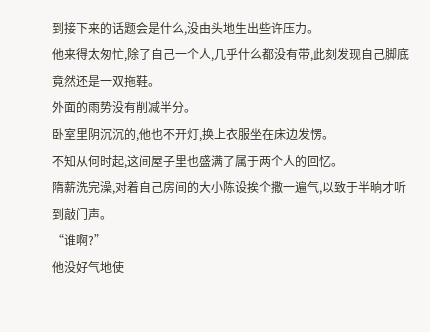到接下来的话题会是什么,没由头地生出些许压力。
他来得太匆忙,除了自己一个人,几乎什么都没有带,此刻发现自己脚底竟然还是一双拖鞋。
外面的雨势没有削减半分。
卧室里阴沉沉的,他也不开灯,换上衣服坐在床边发愣。
不知从何时起,这间屋子里也盛满了属于两个人的回忆。
隋薪洗完澡,对着自己房间的大小陈设挨个撒一遍气,以致于半晌才听到敲门声。
“谁啊?”
他没好气地使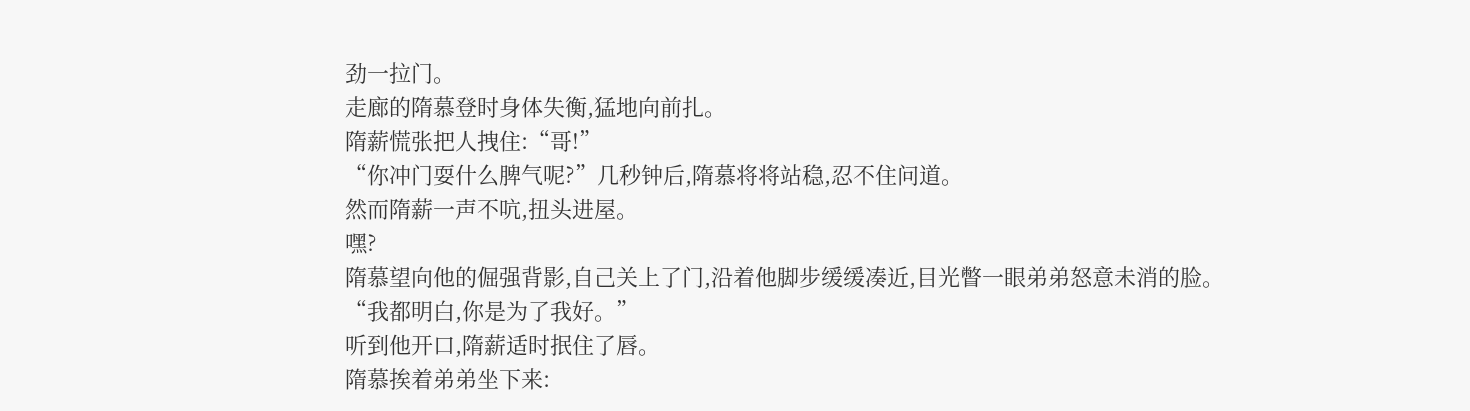劲一拉门。
走廊的隋慕登时身体失衡,猛地向前扎。
隋薪慌张把人拽住:“哥!”
“你冲门耍什么脾气呢?”几秒钟后,隋慕将将站稳,忍不住问道。
然而隋薪一声不吭,扭头进屋。
嘿?
隋慕望向他的倔强背影,自己关上了门,沿着他脚步缓缓凑近,目光瞥一眼弟弟怒意未消的脸。
“我都明白,你是为了我好。”
听到他开口,隋薪适时抿住了唇。
隋慕挨着弟弟坐下来: